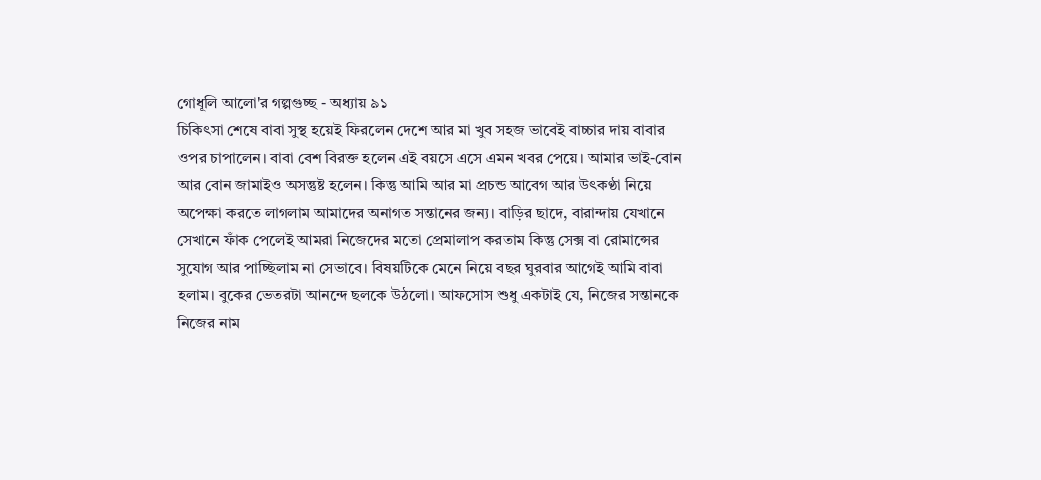গোধূলি আলো'র গল্পগুচ্ছ - অধ্যায় ৯১
চিকিৎসা শেষে বাবা সুস্থ হয়েই ফিরলেন দেশে আর মা খুব সহজ ভাবেই বাচ্চার দায় বাবার ওপর চাপালেন। বাবা বেশ বিরক্ত হলেন এই বয়সে এসে এমন খবর পেয়ে। আমার ভাই-বোন আর বোন জামাইও অসন্তুষ্ট হলেন। কিন্তু আমি আর মা প্রচন্ড আবেগ আর উৎকণ্ঠা নিয়ে অপেক্ষা করতে লাগলাম আমাদের অনাগত সন্তানের জন্য। বাড়ির ছাদে, বারান্দায় যেখানে সেখানে ফাঁক পেলেই আমরা নিজেদের মতো প্রেমালাপ করতাম কিন্তু সেক্স বা রোমান্সের সুযোগ আর পাচ্ছিলাম না সেভাবে। বিষয়টিকে মেনে নিয়ে বছর ঘুরবার আগেই আমি বাবা হলাম। বুকের ভেতরটা আনন্দে ছলকে উঠলো। আফসোস শুধু একটাই যে, নিজের সন্তানকে নিজের নাম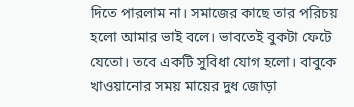দিতে পারলাম না। সমাজের কাছে তার পরিচয় হলো আমার ভাই বলে। ভাবতেই বুকটা ফেটে যেতো। তবে একটি সুবিধা যোগ হলো। বাবুকে খাওয়ানোর সময় মায়ের দুধ জোড়া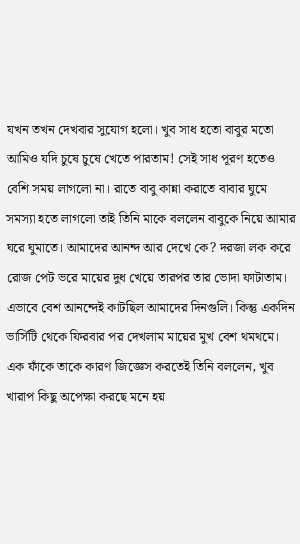যখন তখন দেখবার সুযোগ হলো। খুব সাধ হতো বাবুর মতো আমিও যদি চুষে চুষে খেতে পারতাম! সেই সাধ পূরণ হতেও বেশি সময় লাগলো না। রাতে বাবু কান্না করাতে বাবার ঘুমে সমস্যা হতে লাগলো তাই তিনি মাকে বললেন বাবুকে নিয়ে আমার ঘরে ঘুমাতে। আমাদের আনন্দ আর দেখে কে? দরজা লক করে রোজ পেট ভরে মায়ের দুধ খেয়ে তারপর তার ভোদা ফাটাতাম। এভাবে বেশ আনন্দেই কাটছিল আমাদের দিনগুলি। কিন্তু একদিন ভার্সিটি থেকে ফিরবার পর দেখলাম মায়ের মুখ বেশ থমথমে। এক ফাঁকে তাকে কারণ জিজ্ঞেস করতেই তিনি বললেন, খুব খারাপ কিছু অপেক্ষা করছে মনে হয়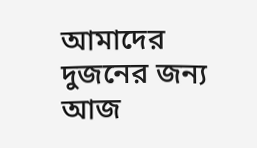আমাদের দুজনের জন্য আজ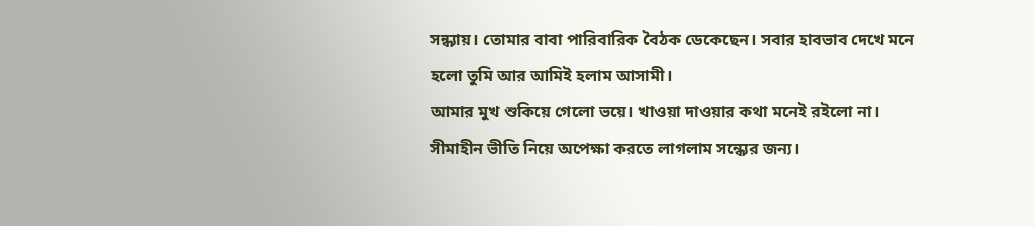সন্ধ্যায়। তোমার বাবা পারিবারিক বৈঠক ডেকেছেন। সবার হাবভাব দেখে মনে হলো তুমি আর আমিই হলাম আসামী।
আমার মুখ শুকিয়ে গেলো ভয়ে। খাওয়া দাওয়ার কথা মনেই রইলো না। সীমাহীন ভীতি নিয়ে অপেক্ষা করতে লাগলাম সন্ধ্যের জন্য।